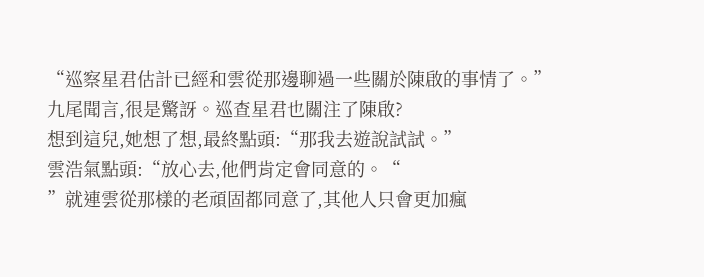“巡察星君估計已經和雲從那邊聊過一些關於陳啟的事情了。”
九尾聞言,很是驚訝。巡查星君也關注了陳啟?
想到這兒,她想了想,最終點頭:“那我去遊說試試。”
雲浩氣點頭:“放心去,他們肯定會同意的。“
”就連雲從那樣的老頑固都同意了,其他人只會更加瘋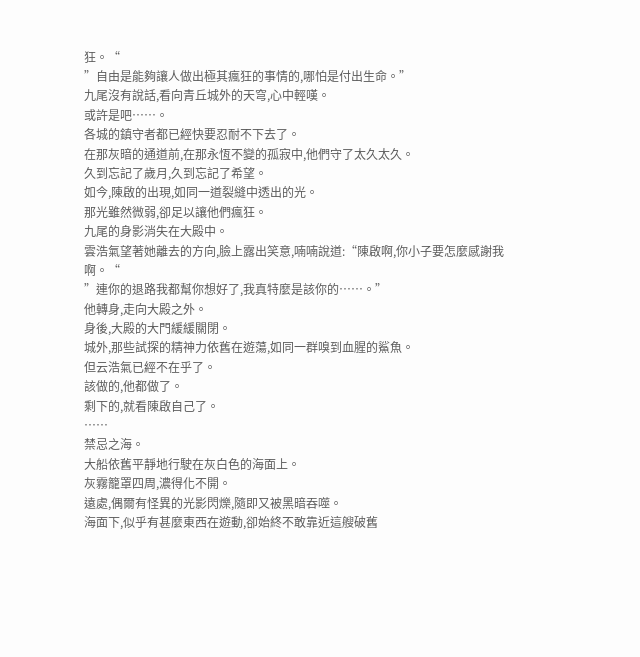狂。“
”自由是能夠讓人做出極其瘋狂的事情的,哪怕是付出生命。”
九尾沒有說話,看向青丘城外的天穹,心中輕嘆。
或許是吧……。
各城的鎮守者都已經快要忍耐不下去了。
在那灰暗的通道前,在那永恆不變的孤寂中,他們守了太久太久。
久到忘記了歲月,久到忘記了希望。
如今,陳啟的出現,如同一道裂縫中透出的光。
那光雖然微弱,卻足以讓他們瘋狂。
九尾的身影消失在大殿中。
雲浩氣望著她離去的方向,臉上露出笑意,喃喃說道:“陳啟啊,你小子要怎麼感謝我啊。“
”連你的退路我都幫你想好了,我真特麼是該你的……。”
他轉身,走向大殿之外。
身後,大殿的大門緩緩關閉。
城外,那些試探的精神力依舊在遊蕩,如同一群嗅到血腥的鯊魚。
但云浩氣已經不在乎了。
該做的,他都做了。
剩下的,就看陳啟自己了。
……
禁忌之海。
大船依舊平靜地行駛在灰白色的海面上。
灰霧籠罩四周,濃得化不開。
遠處,偶爾有怪異的光影閃爍,隨即又被黑暗吞噬。
海面下,似乎有甚麼東西在遊動,卻始終不敢靠近這艘破舊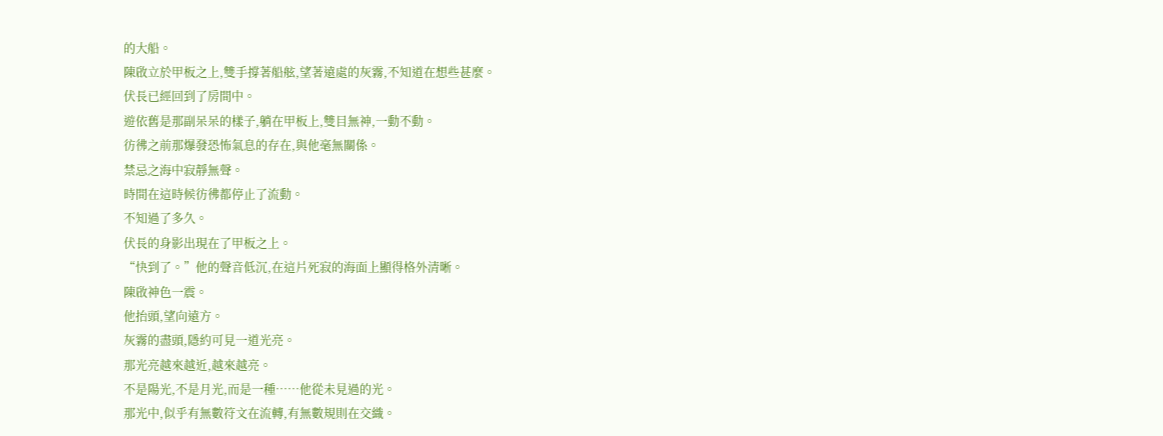的大船。
陳啟立於甲板之上,雙手撐著船舷,望著遠處的灰霧,不知道在想些甚麼。
伏長已經回到了房間中。
遊依舊是那副呆呆的樣子,躺在甲板上,雙目無神,一動不動。
彷彿之前那爆發恐怖氣息的存在,與他毫無關係。
禁忌之海中寂靜無聲。
時間在這時候彷彿都停止了流動。
不知過了多久。
伏長的身影出現在了甲板之上。
“快到了。”他的聲音低沉,在這片死寂的海面上顯得格外清晰。
陳啟神色一震。
他抬頭,望向遠方。
灰霧的盡頭,隱約可見一道光亮。
那光亮越來越近,越來越亮。
不是陽光,不是月光,而是一種……他從未見過的光。
那光中,似乎有無數符文在流轉,有無數規則在交織。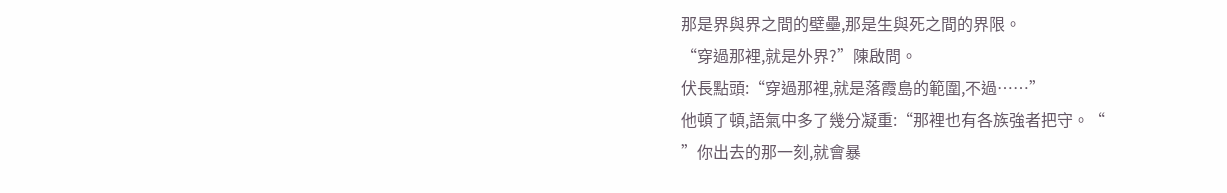那是界與界之間的壁壘,那是生與死之間的界限。
“穿過那裡,就是外界?”陳啟問。
伏長點頭:“穿過那裡,就是落霞島的範圍,不過……”
他頓了頓,語氣中多了幾分凝重:“那裡也有各族強者把守。“
”你出去的那一刻,就會暴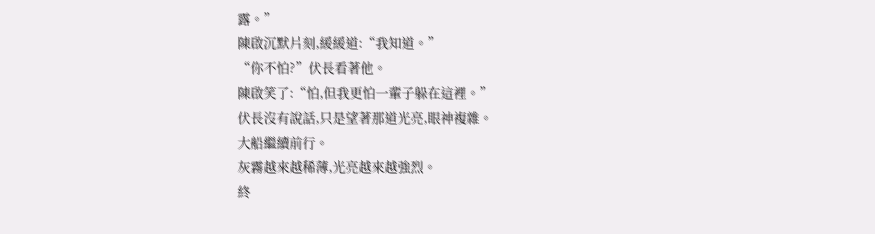露。”
陳啟沉默片刻,緩緩道:“我知道。”
“你不怕?”伏長看著他。
陳啟笑了:“怕,但我更怕一輩子躲在這裡。”
伏長沒有說話,只是望著那道光亮,眼神複雜。
大船繼續前行。
灰霧越來越稀薄,光亮越來越強烈。
終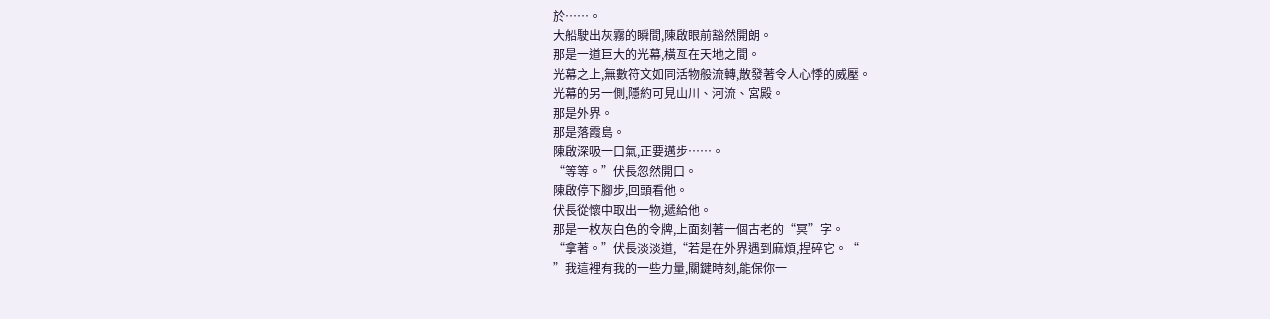於……。
大船駛出灰霧的瞬間,陳啟眼前豁然開朗。
那是一道巨大的光幕,橫亙在天地之間。
光幕之上,無數符文如同活物般流轉,散發著令人心悸的威壓。
光幕的另一側,隱約可見山川、河流、宮殿。
那是外界。
那是落霞島。
陳啟深吸一口氣,正要邁步……。
“等等。”伏長忽然開口。
陳啟停下腳步,回頭看他。
伏長從懷中取出一物,遞給他。
那是一枚灰白色的令牌,上面刻著一個古老的“冥”字。
“拿著。”伏長淡淡道,“若是在外界遇到麻煩,捏碎它。“
”我這裡有我的一些力量,關鍵時刻,能保你一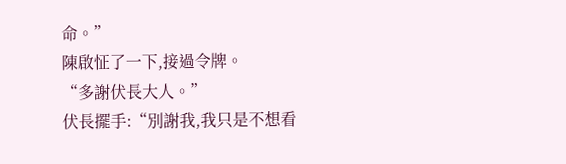命。”
陳啟怔了一下,接過令牌。
“多謝伏長大人。”
伏長擺手:“別謝我,我只是不想看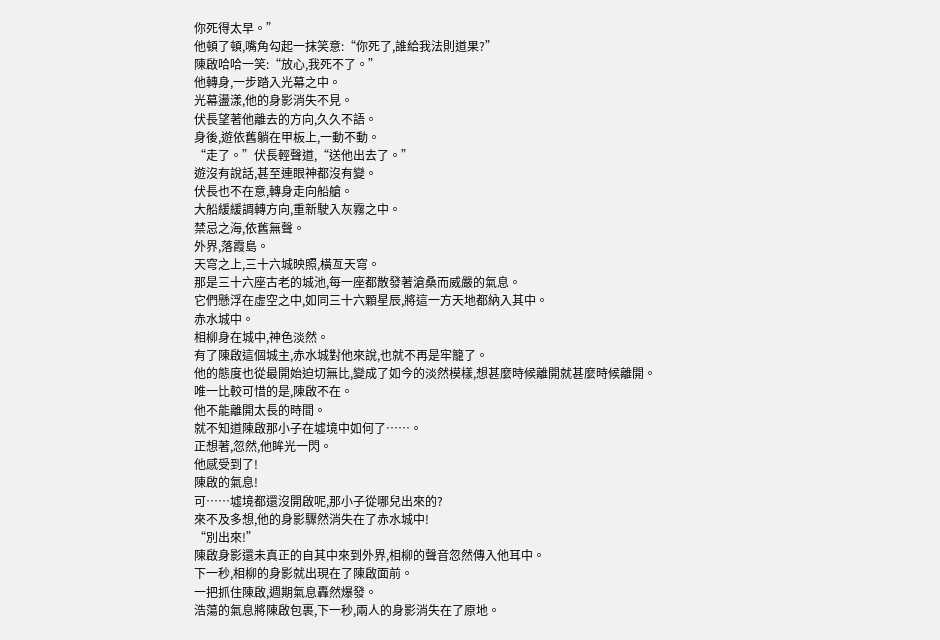你死得太早。”
他頓了頓,嘴角勾起一抹笑意:“你死了,誰給我法則道果?”
陳啟哈哈一笑:“放心,我死不了。”
他轉身,一步踏入光幕之中。
光幕盪漾,他的身影消失不見。
伏長望著他離去的方向,久久不語。
身後,遊依舊躺在甲板上,一動不動。
“走了。”伏長輕聲道,“送他出去了。”
遊沒有說話,甚至連眼神都沒有變。
伏長也不在意,轉身走向船艙。
大船緩緩調轉方向,重新駛入灰霧之中。
禁忌之海,依舊無聲。
外界,落霞島。
天穹之上,三十六城映照,橫亙天穹。
那是三十六座古老的城池,每一座都散發著滄桑而威嚴的氣息。
它們懸浮在虛空之中,如同三十六顆星辰,將這一方天地都納入其中。
赤水城中。
相柳身在城中,神色淡然。
有了陳啟這個城主,赤水城對他來說,也就不再是牢籠了。
他的態度也從最開始迫切無比,變成了如今的淡然模樣,想甚麼時候離開就甚麼時候離開。
唯一比較可惜的是,陳啟不在。
他不能離開太長的時間。
就不知道陳啟那小子在墟境中如何了……。
正想著,忽然,他眸光一閃。
他感受到了!
陳啟的氣息!
可……墟境都還沒開啟呢,那小子從哪兒出來的?
來不及多想,他的身影驟然消失在了赤水城中!
“別出來!”
陳啟身影還未真正的自其中來到外界,相柳的聲音忽然傳入他耳中。
下一秒,相柳的身影就出現在了陳啟面前。
一把抓住陳啟,週期氣息轟然爆發。
浩蕩的氣息將陳啟包裹,下一秒,兩人的身影消失在了原地。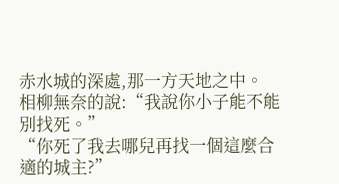赤水城的深處,那一方天地之中。
相柳無奈的說:“我說你小子能不能別找死。”
“你死了我去哪兒再找一個這麼合適的城主?”